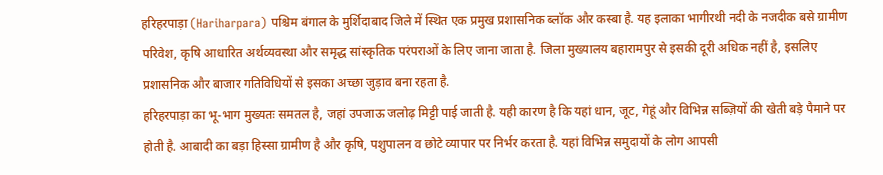हरिहरपाड़ा (Hariharpara) पश्चिम बंगाल के मुर्शिदाबाद जिले में स्थित एक प्रमुख प्रशासनिक ब्लॉक और कस्बा है. यह इलाका भागीरथी नदी के नजदीक बसे ग्रामीण परिवेश, कृषि आधारित अर्थव्यवस्था और समृद्ध सांस्कृतिक परंपराओं के लिए जाना जाता है. जिला मुख्यालय बहारामपुर से इसकी दूरी अधिक नहीं है, इसलिए प्रशासनिक और बाजार गतिविधियों से इसका अच्छा जुड़ाव बना रहता है.
हरिहरपाड़ा का भू-भाग मुख्यतः समतल है, जहां उपजाऊ जलोढ़ मिट्टी पाई जाती है. यही कारण है कि यहां धान, जूट, गेहूं और विभिन्न सब्ज़ियों की खेती बड़े पैमाने पर होती है. आबादी का बड़ा हिस्सा ग्रामीण है और कृषि, पशुपालन व छोटे व्यापार पर निर्भर करता है. यहां विभिन्न समुदायों के लोग आपसी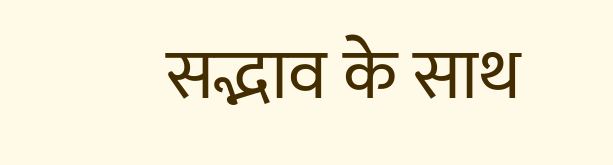सद्भाव के साथ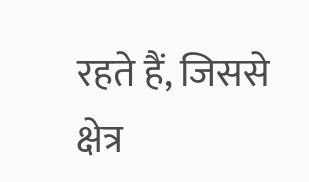रहते हैं, जिससे क्षेत्र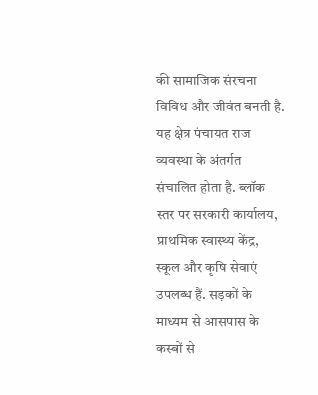की सामाजिक संरचना विविध और जीवंत बनती है.
यह क्षेत्र पंचायत राज व्यवस्था के अंतर्गत संचालित होता है. ब्लॉक स्तर पर सरकारी कार्यालय, प्राथमिक स्वास्थ्य केंद्र, स्कूल और कृषि सेवाएं उपलब्ध हैं. सड़कों के माध्यम से आसपास के कस्बों से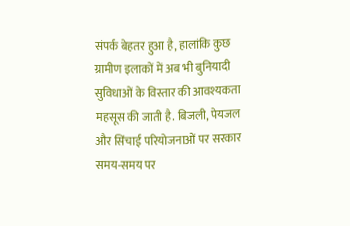संपर्क बेहतर हुआ है, हालांकि कुछ ग्रामीण इलाकों में अब भी बुनियादी सुविधाओं के विस्तार की आवश्यकता महसूस की जाती है. बिजली, पेयजल और सिंचाई परियोजनाओं पर सरकार समय-समय पर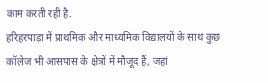काम करती रही है.
हरिहरपाड़ा में प्राथमिक और माध्यमिक विद्यालयों के साथ कुछ कॉलेज भी आसपास के क्षेत्रों में मौजूद हैं, जहां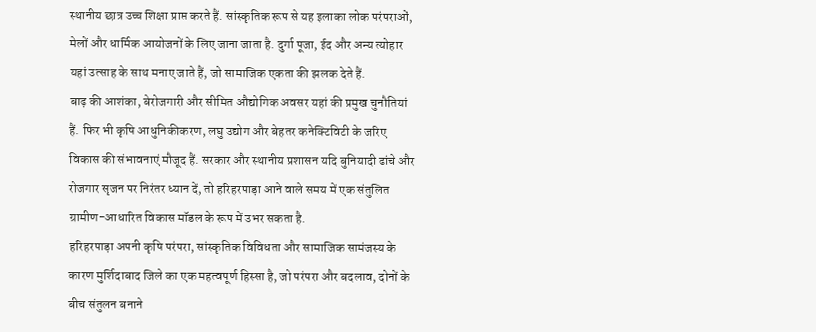स्थानीय छात्र उच्च शिक्षा प्राप्त करते हैं. सांस्कृतिक रूप से यह इलाका लोक परंपराओं, मेलों और धार्मिक आयोजनों के लिए जाना जाता है. दुर्गा पूजा, ईद और अन्य त्योहार यहां उत्साह के साथ मनाए जाते हैं, जो सामाजिक एकता की झलक देते हैं.
बाढ़ की आशंका, बेरोजगारी और सीमित औद्योगिक अवसर यहां की प्रमुख चुनौतियां हैं. फिर भी कृषि आधुनिकीकरण, लघु उद्योग और बेहतर कनेक्टिविटी के जरिए विकास की संभावनाएं मौजूद हैं. सरकार और स्थानीय प्रशासन यदि बुनियादी ढांचे और रोजगार सृजन पर निरंतर ध्यान दें, तो हरिहरपाड़ा आने वाले समय में एक संतुलित ग्रामीण-आधारित विकास मॉडल के रूप में उभर सकता है.
हरिहरपाड़ा अपनी कृषि परंपरा, सांस्कृतिक विविधता और सामाजिक सामंजस्य के कारण मुर्शिदाबाद जिले का एक महत्वपूर्ण हिस्सा है, जो परंपरा और बदलाव, दोनों के बीच संतुलन बनाने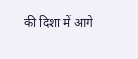की दिशा में आगे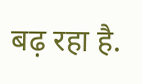बढ़ रहा है.